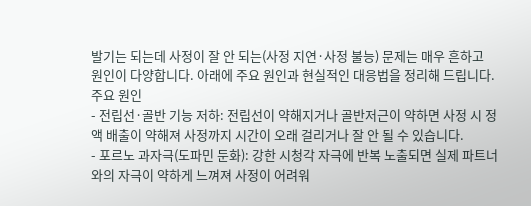발기는 되는데 사정이 잘 안 되는(사정 지연·사정 불능) 문제는 매우 흔하고 원인이 다양합니다. 아래에 주요 원인과 현실적인 대응법을 정리해 드립니다.
주요 원인
- 전립선·골반 기능 저하: 전립선이 약해지거나 골반저근이 약하면 사정 시 정액 배출이 약해져 사정까지 시간이 오래 걸리거나 잘 안 될 수 있습니다.
- 포르노 과자극(도파민 둔화): 강한 시청각 자극에 반복 노출되면 실제 파트너와의 자극이 약하게 느껴져 사정이 어려워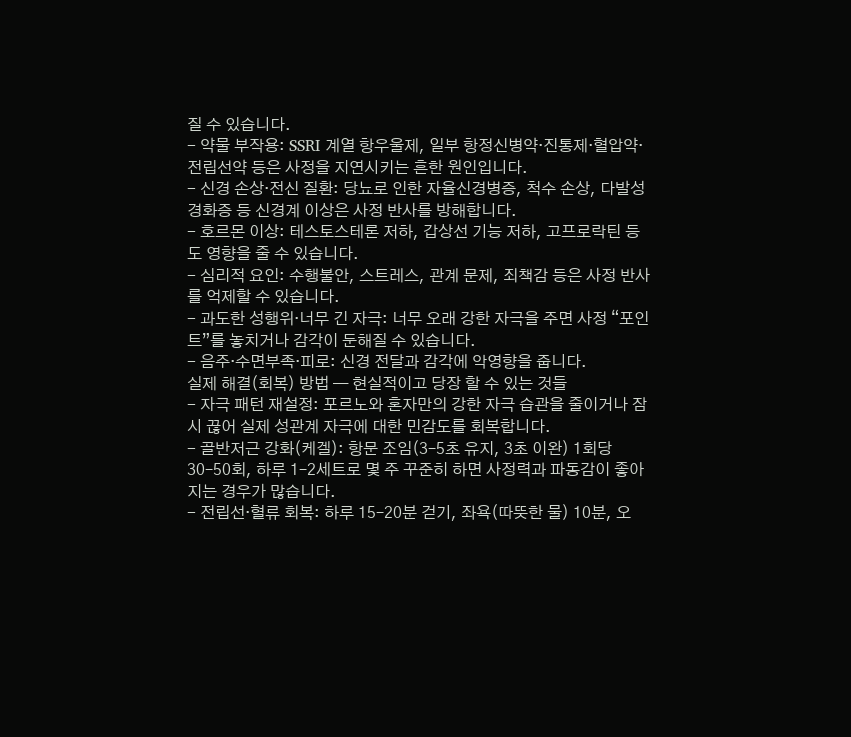질 수 있습니다.
- 약물 부작용: SSRI 계열 항우울제, 일부 항정신병약·진통제·혈압약·전립선약 등은 사정을 지연시키는 흔한 원인입니다.
- 신경 손상·전신 질환: 당뇨로 인한 자율신경병증, 척수 손상, 다발성경화증 등 신경계 이상은 사정 반사를 방해합니다.
- 호르몬 이상: 테스토스테론 저하, 갑상선 기능 저하, 고프로락틴 등도 영향을 줄 수 있습니다.
- 심리적 요인: 수행불안, 스트레스, 관계 문제, 죄책감 등은 사정 반사를 억제할 수 있습니다.
- 과도한 성행위·너무 긴 자극: 너무 오래 강한 자극을 주면 사정 “포인트”를 놓치거나 감각이 둔해질 수 있습니다.
- 음주·수면부족·피로: 신경 전달과 감각에 악영향을 줍니다.
실제 해결(회복) 방법 — 현실적이고 당장 할 수 있는 것들
- 자극 패턴 재설정: 포르노와 혼자만의 강한 자극 습관을 줄이거나 잠시 끊어 실제 성관계 자극에 대한 민감도를 회복합니다.
- 골반저근 강화(케겔): 항문 조임(3–5초 유지, 3초 이완) 1회당 30–50회, 하루 1–2세트로 몇 주 꾸준히 하면 사정력과 파동감이 좋아지는 경우가 많습니다.
- 전립선·혈류 회복: 하루 15–20분 걷기, 좌욕(따뜻한 물) 10분, 오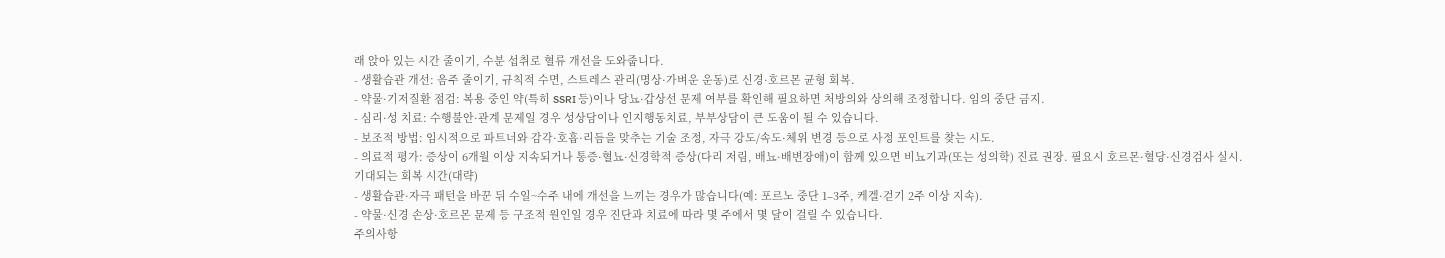래 앉아 있는 시간 줄이기, 수분 섭취로 혈류 개선을 도와줍니다.
- 생활습관 개선: 음주 줄이기, 규칙적 수면, 스트레스 관리(명상·가벼운 운동)로 신경·호르몬 균형 회복.
- 약물·기저질환 점검: 복용 중인 약(특히 SSRI 등)이나 당뇨·갑상선 문제 여부를 확인해 필요하면 처방의와 상의해 조정합니다. 임의 중단 금지.
- 심리·성 치료: 수행불안·관계 문제일 경우 성상담이나 인지행동치료, 부부상담이 큰 도움이 될 수 있습니다.
- 보조적 방법: 임시적으로 파트너와 감각·호흡·리듬을 맞추는 기술 조정, 자극 강도/속도·체위 변경 등으로 사정 포인트를 찾는 시도.
- 의료적 평가: 증상이 6개월 이상 지속되거나 통증·혈뇨·신경학적 증상(다리 저림, 배뇨·배변장애)이 함께 있으면 비뇨기과(또는 성의학) 진료 권장. 필요시 호르몬·혈당·신경검사 실시.
기대되는 회복 시간(대략)
- 생활습관·자극 패턴을 바꾼 뒤 수일~수주 내에 개선을 느끼는 경우가 많습니다(예: 포르노 중단 1–3주, 케겔·걷기 2주 이상 지속).
- 약물·신경 손상·호르몬 문제 등 구조적 원인일 경우 진단과 치료에 따라 몇 주에서 몇 달이 걸릴 수 있습니다.
주의사항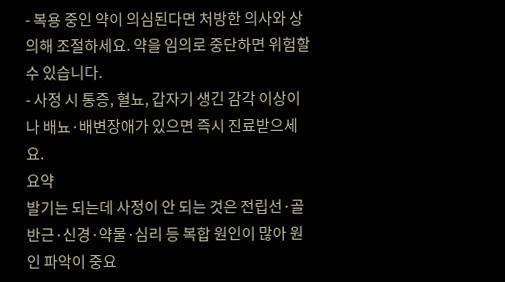- 복용 중인 약이 의심된다면 처방한 의사와 상의해 조절하세요. 약을 임의로 중단하면 위험할 수 있습니다.
- 사정 시 통증, 혈뇨, 갑자기 생긴 감각 이상이나 배뇨·배변장애가 있으면 즉시 진료받으세요.
요약
발기는 되는데 사정이 안 되는 것은 전립선·골반근·신경·약물·심리 등 복합 원인이 많아 원인 파악이 중요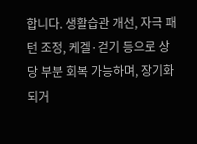합니다. 생활습관 개선, 자극 패턴 조정, 케겔·걷기 등으로 상당 부분 회복 가능하며, 장기화되거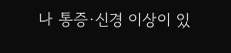나 통증·신경 이상이 있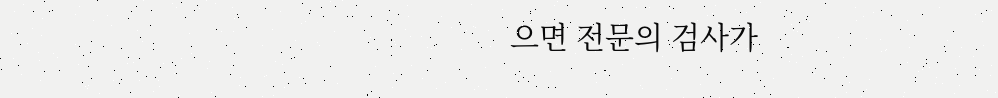으면 전문의 검사가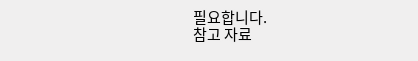필요합니다.
참고 자료